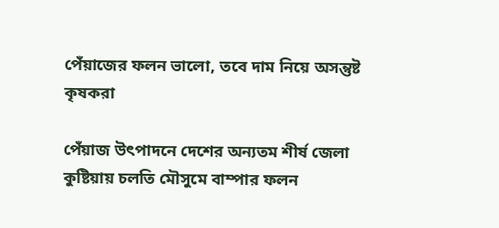পেঁয়াজের ফলন ভালো, তবে দাম নিয়ে অসন্তুষ্ট কৃষকরা

পেঁয়াজ উৎপাদনে দেশের অন্যতম শীর্ষ জেলা কুষ্টিয়ায় চলতি মৌসুমে বাম্পার ফলন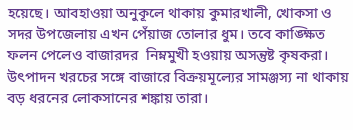হয়েছে। আবহাওয়া অনুকূলে থাকায় কুমারখালী, খোকসা ও সদর উপজেলায় এখন পেঁয়াজ তোলার ধুম। তবে কাঙ্ক্ষিত ফলন পেলেও বাজারদর  নিম্নমুখী হওয়ায় অসন্তুষ্ট কৃষকরা। উৎপাদন খরচের সঙ্গে বাজারে বিক্রয়মূল্যের সামঞ্জস্য না থাকায় বড় ধরনের লোকসানের শঙ্কায় তারা।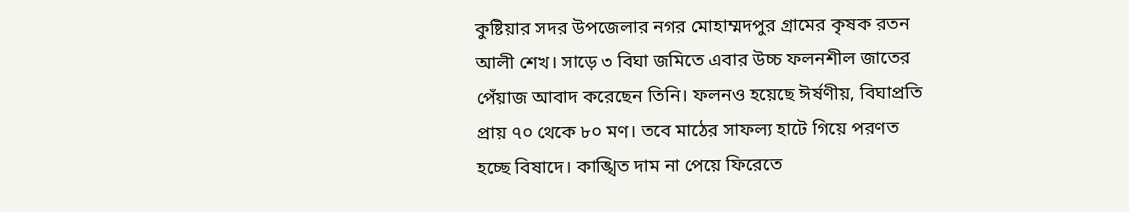কুষ্টিয়ার সদর উপজেলার নগর মোহাম্মদপুর গ্রামের কৃষক রতন আলী শেখ। সাড়ে ৩ বিঘা জমিতে এবার উচ্চ ফলনশীল জাতের পেঁয়াজ আবাদ করেছেন তিনি। ফলনও হয়েছে ঈর্ষণীয়, বিঘাপ্রতি প্রায় ৭০ থেকে ৮০ মণ। তবে মাঠের সাফল্য হাটে গিয়ে পরণত হচ্ছে বিষাদে। কাঙ্খিত দাম না পেয়ে ফিরেতে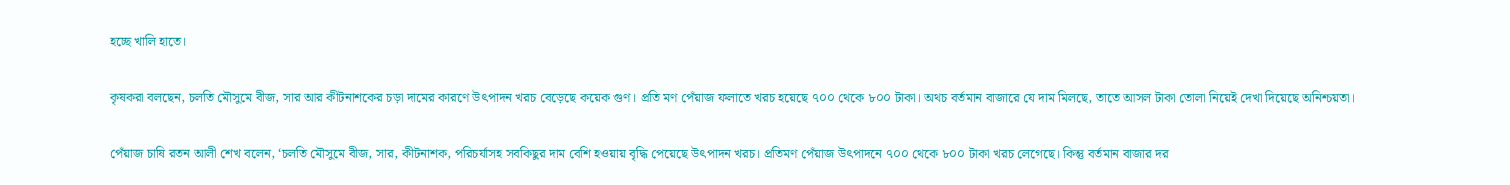হচ্ছে খালি হাতে।

কৃষকরা বলছেন, চলতি মৌসুমে বীজ, সার আর কীটনাশকের চড়া দামের কারণে উৎপাদন খরচ বেড়েছে কয়েক গুণ। প্রতি মণ পেঁয়াজ ফলাতে খরচ হয়েছে ৭০০ থেকে ৮০০ টাকা। অথচ বর্তমান বাজারে যে দাম মিলছে, তাতে আসল টাকা তোলা নিয়েই দেখা দিয়েছে অনিশ্চয়তা।

পেঁয়াজ চাষি রতন আলী শেখ বলেন, ‘চলতি মৌসুমে বীজ, সার, কীটনাশক, পরিচর্যাসহ সবকিছুর দাম বেশি হওয়ায় বৃদ্ধি পেয়েছে উৎপাদন খরচ। প্রতিমণ পেঁয়াজ উৎপাদনে ৭০০ থেকে ৮০০ টাকা খরচ লেগেছে। কিন্তু বর্তমান বাজার দর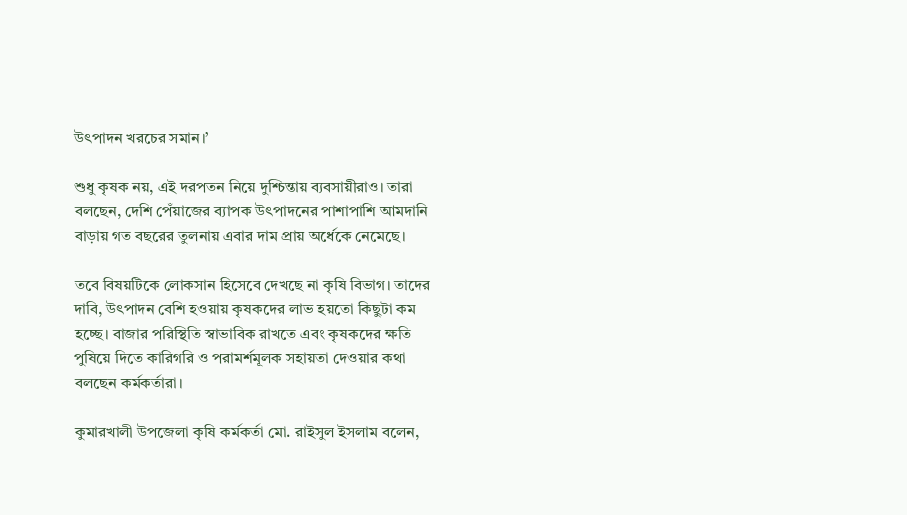উৎপাদন খরচের সমান।’

শুধু কৃষক নয়, এই দরপতন নিয়ে দুশ্চিন্তায় ব্যবসায়ীরাও। তারা বলছেন, দেশি পেঁয়াজের ব্যাপক উৎপাদনের পাশাপাশি আমদানি বাড়ায় গত বছরের তুলনায় এবার দাম প্রায় অর্ধেকে নেমেছে।

তবে বিষয়টিকে লোকসান হিসেবে দেখছে না কৃষি বিভাগ। তাদের দাবি, উৎপাদন বেশি হওয়ায় কৃষকদের লাভ হয়তো কিছুটা কম হচ্ছে। বাজার পরিস্থিতি স্বাভাবিক রাখতে এবং কৃষকদের ক্ষতি পুষিয়ে দিতে কারিগরি ও পরামর্শমূলক সহায়তা দেওয়ার কথা বলছেন কর্মকর্তারা।

কুমারখালী উপজেলা কৃষি কর্মকর্তা মো. রাইসুল ইসলাম বলেন,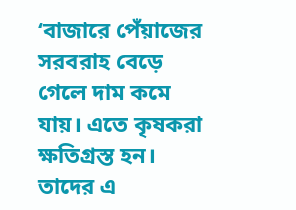‘বাজারে পেঁয়াজের সরবরাহ বেড়ে গেলে দাম কমে যায়। এতে কৃষকরা ক্ষতিগ্রস্ত হন। তাদের এ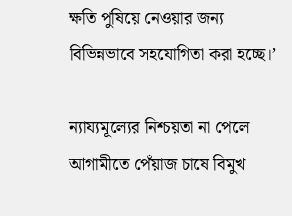ক্ষতি পুষিয়ে নেওয়ার জন্য বিভিন্নভাবে সহযোগিতা করা হচ্ছে।’

ন্যায্যমূল্যের নিশ্চয়তা না পেলে আগামীতে পেঁয়াজ চাষে বিমুখ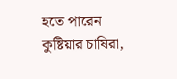হতে পারেন কুষ্টিয়ার চাষিরা,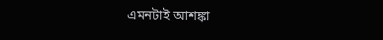এমনটাই আশঙ্কা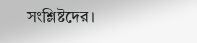সংশ্লিষ্টদের।